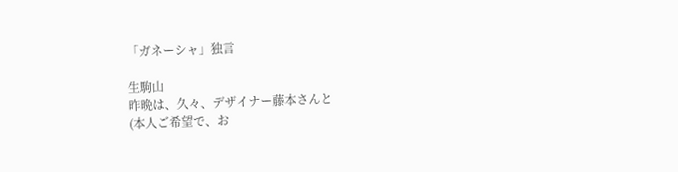「ガネーシャ」独言

生駒山
昨晩は、久々、デザイナー藤本さんと
(本人ご希望で、お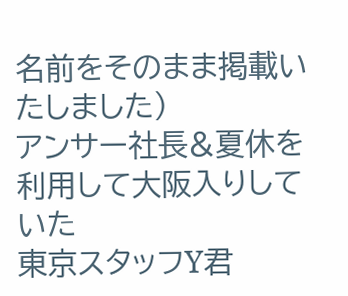名前をそのまま掲載いたしました)
アンサー社長&夏休を利用して大阪入りしていた
東京スタッフY君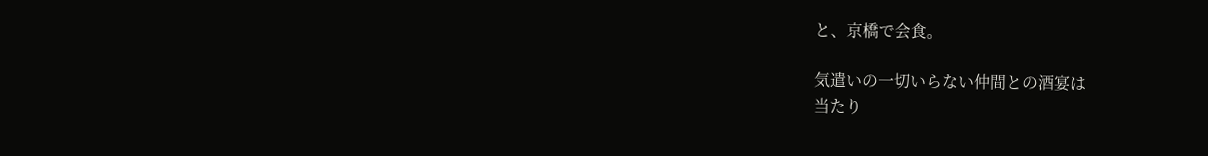と、京橋で会食。

気遣いの一切いらない仲間との酒宴は
当たり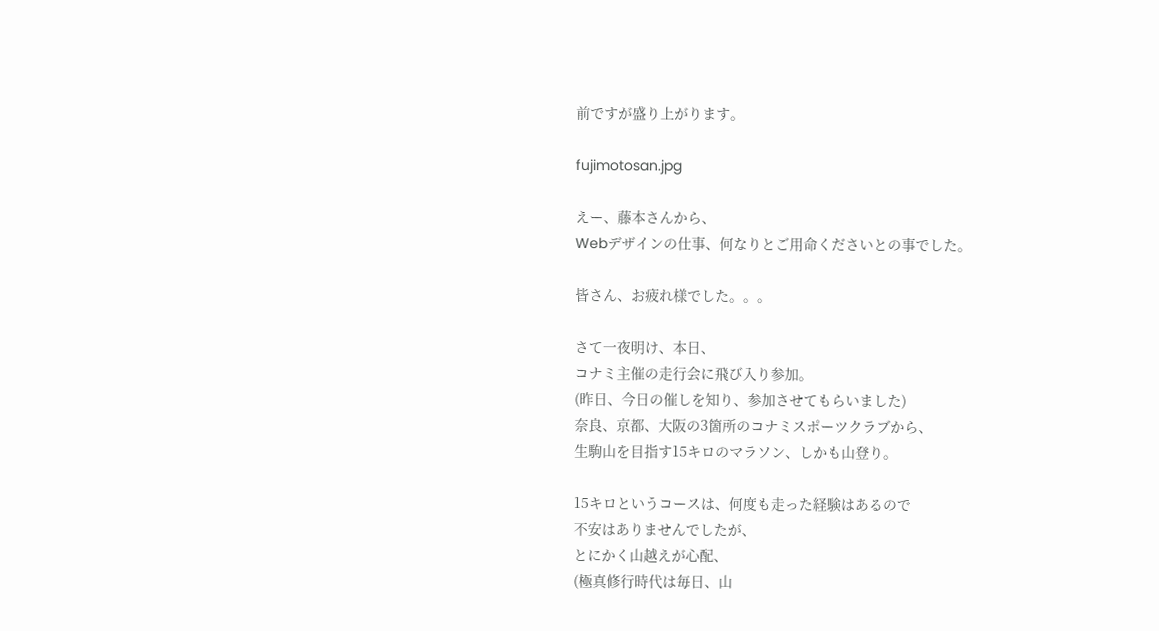前ですが盛り上がります。

fujimotosan.jpg

えー、藤本さんから、
Webデザインの仕事、何なりとご用命くださいとの事でした。

皆さん、お疲れ様でした。。。

さて一夜明け、本日、
コナミ主催の走行会に飛び入り参加。
(昨日、今日の催しを知り、参加させてもらいました)
奈良、京都、大阪の3箇所のコナミスポーツクラブから、
生駒山を目指す15キロのマラソン、しかも山登り。

15キロというコースは、何度も走った経験はあるので
不安はありませんでしたが、
とにかく山越えが心配、
(極真修行時代は毎日、山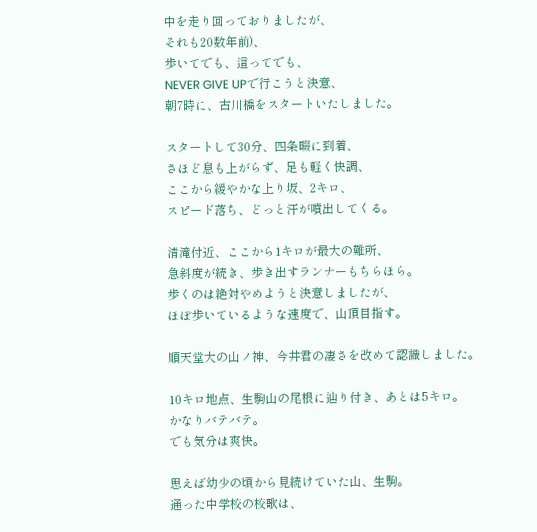中を走り回っておりましたが、
それも20数年前)、
歩いてでも、這ってでも、
NEVER GIVE UPで行こうと決意、
朝7時に、古川橋をスタートいたしました。

スタートして30分、四条畷に到着、
さほど息も上がらず、足も軽く快調、
ここから緩やかな上り坂、2キロ、
スピード落ち、どっと汗が噴出してくる。

清滝付近、ここから1キロが最大の難所、
急斜度が続き、歩き出すランナーもちらほら。
歩くのは絶対やめようと決意しましたが、
ほぼ歩いているような速度で、山頂目指す。

順天堂大の山ノ神、今井君の凄さを改めて認識しました。

10キロ地点、生駒山の尾根に辿り付き、あとは5キロ。
かなりバテバテ。
でも気分は爽快。

思えば幼少の頃から見続けていた山、生駒。
通った中学校の校歌は、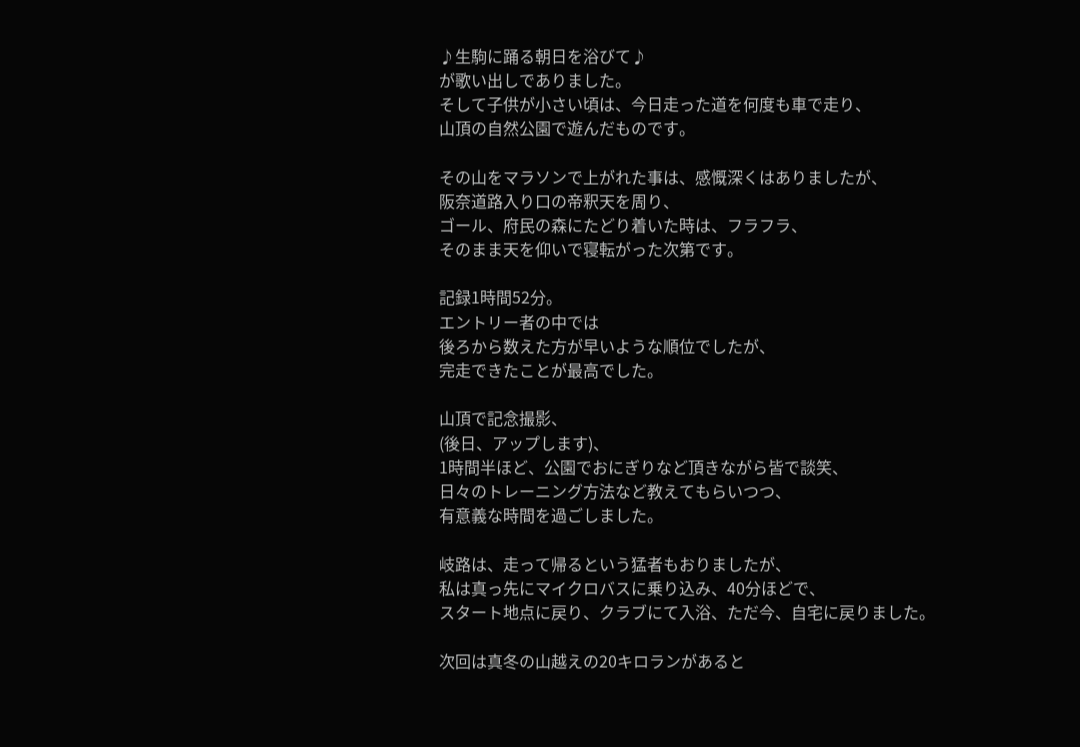♪生駒に踊る朝日を浴びて♪
が歌い出しでありました。
そして子供が小さい頃は、今日走った道を何度も車で走り、
山頂の自然公園で遊んだものです。

その山をマラソンで上がれた事は、感慨深くはありましたが、
阪奈道路入り口の帝釈天を周り、
ゴール、府民の森にたどり着いた時は、フラフラ、
そのまま天を仰いで寝転がった次第です。

記録1時間52分。
エントリー者の中では
後ろから数えた方が早いような順位でしたが、
完走できたことが最高でした。

山頂で記念撮影、
(後日、アップします)、
1時間半ほど、公園でおにぎりなど頂きながら皆で談笑、
日々のトレーニング方法など教えてもらいつつ、
有意義な時間を過ごしました。

岐路は、走って帰るという猛者もおりましたが、
私は真っ先にマイクロバスに乗り込み、40分ほどで、
スタート地点に戻り、クラブにて入浴、ただ今、自宅に戻りました。

次回は真冬の山越えの20キロランがあると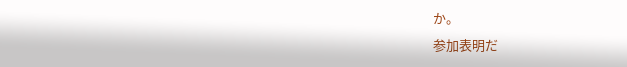か。
参加表明だ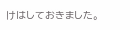けはしておきました。